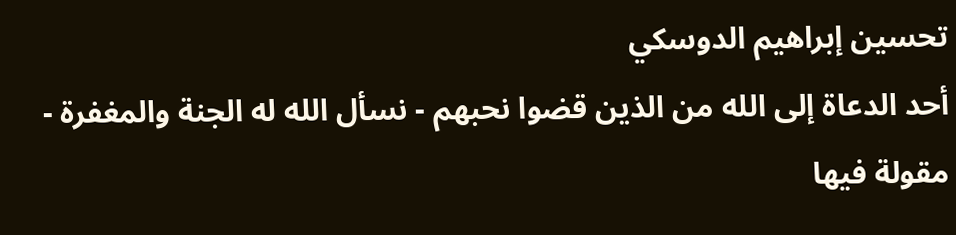تحسين إبراهيم الدوسكي
أحد الدعاة إلى الله من الذين قضوا نحبهم - نسأل الله له الجنة والمغفرة - مقولة فيها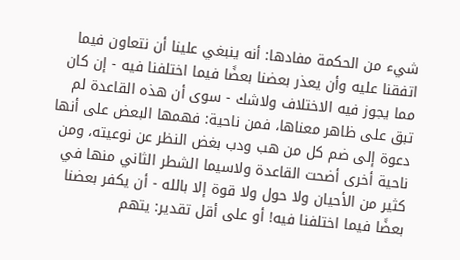شيء من الحكمة مفادها: أنه ينبغي علينا أن نتعاون فيما اتفقنا عليه وأن يعذر بعضنا بعضًا فيما اختلفنا فيه - إن كان مما يجوز فيه الاختلاف ولاشك - سوى أن هذه القاعدة لم تبق على ظاهر معناها، فمن ناحية: فهمها البعض على أنها دعوة إلى ضم كل من هب ودب بغض النظر عن نوعيته، ومن ناحية أخرى أضحت القاعدة ولاسيما الشطر الثاني منها في كثير من الأحيان ولا حول ولا قوة إلا بالله - أن يكفر بعضنا بعضًا فيما اختلفنا فيه! أو على أقل تقدير: يتهم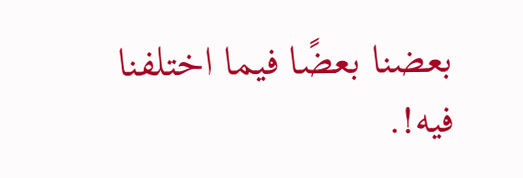بعضنا بعضًا فيما اختلفنا فيه!.